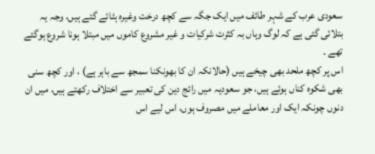سعودی عرب کے شہر طائف میں ایک جگہ سے کچھ درخت وغیرہ ہٹائے گئے ہیں، وجہ یہ بتلائی گئی ہے کہ لوگ وہاں بہ کثرت شرکیات و غیر مشروع کاموں میں مبتلا ہونا شروع ہوگئے تھے ۔
اس پر کچھ ملحد بھی چیخے ہیں (حالانکہ ان کا بھونکنا سمجھ سے باہر ہے) ، اور کچھ سنی بھی شکوہ کناں ہوئے ہیں، جو سعودیہ میں رائج دین کی تعبیر سے اختلاف رکھتے ہیں، میں ان دنوں چونکہ ایک اور معاملے میں مصروف ہوں، اس لیے اس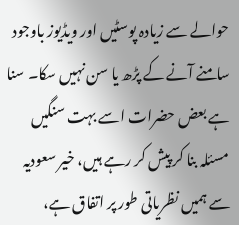حوالے سے زیادہ پوسٹیں اور ویڈیوز باوجود سامنے آنے کے پڑھ یا سن نہیں سکا۔ سنا ہے بعض حضرات اسے بہت سنگیں مسئلہ بنا کر پیش کر رہے ہیں، خیر سعودیہ سے ہمیں نظریاتی طور پر اتفاق ہے،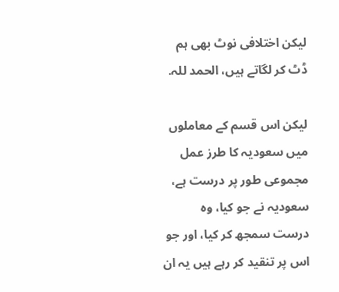لیکن اختلافی نوٹ بھی ہم ڈٹ کر لگاتے ہیں، الحمد للہ.

لیکن اس قسم کے معاملوں میں سعودیہ کا طرز عمل مجموعی طور پر درست ہے، سعودیہ نے جو کیا، وہ درست سمجھ کر کیا، اور جو اس پر تنقید کر رہے ہیں یہ ان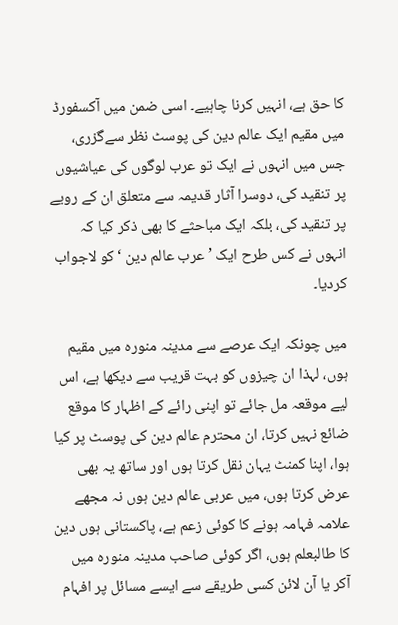کا حق ہے، انہیں کرنا چاہیے۔ اسی ضمن میں آکسفورڈ میں مقیم ایک عالم دین کی پوسٹ نظر سےگزری، جس میں انہوں نے ایک تو عرب لوگوں کی عیاشیوں پر تنقید کی، دوسرا آثار قدیمہ سے متعلق ان کے رویے پر تنقید کی، بلکہ ایک مباحثے کا بھی ذکر کیا کہ انہوں نے کس طرح ایک ’ عرب عالم دین ‘ کو لاجواب کردیا۔

میں چونکہ ایک عرصے سے مدینہ منورہ میں مقیم ہوں، لہذا ان چیزوں کو بہت قریب سے دیکھا ہے، اس لیے موقعہ مل جائے تو اپنی رائے کے اظہار کا موقع ضائع نہیں کرتا، ان محترم عالم دین کی پوسٹ پر کیا ہوا، اپنا کمنٹ یہان نقل کرتا ہوں اور ساتھ یہ بھی عرض کرتا ہوں، میں عربی عالم دین ہوں نہ مجھے علامہ فہامہ ہونے کا کوئی زعم ہے، پاکستانی ہوں دین کا طالبعلم ہوں، اگر کوئی صاحب مدینہ منورہ میں آکر یا آن لائن کسی طریقے سے ایسے مسائل پر افہام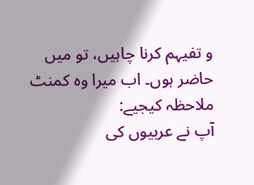و تفیہم کرنا چاہیں، تو میں حاضر ہوں۔ اب میرا وہ کمنٹ ملاحظہ کیجیے:
آپ نے عربیوں کی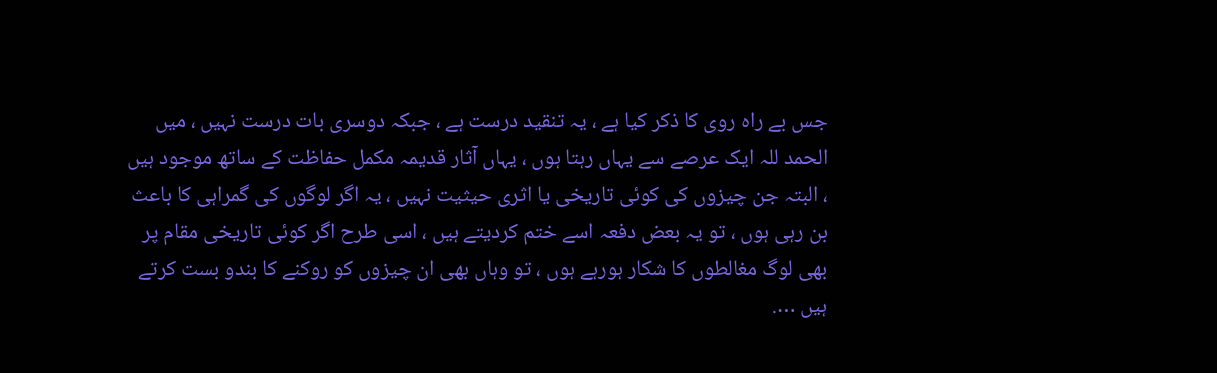جس بے راہ روی کا ذکر کیا ہے ، یہ تنقید درست ہے ، جبکہ دوسری بات درست نہیں ، میں الحمد للہ ایک عرصے سے یہاں رہتا ہوں ، یہاں آثار قدیمہ مکمل حفاظت کے ساتھ موجود ہیں ، البتہ جن چیزوں کی کوئی تاریخی یا اثری حیثیت نہیں ، یہ اگر لوگوں کی گمراہی کا باعث بن رہی ہوں ، تو یہ بعض دفعہ اسے ختم کردیتے ہیں ، اسی طرح اگر کوئی تاریخی مقام پر بھی لوگ مغالطوں کا شکار ہورہے ہوں ، تو وہاں بھی ان چیزوں کو روکنے کا بندو بست کرتے ہیں ….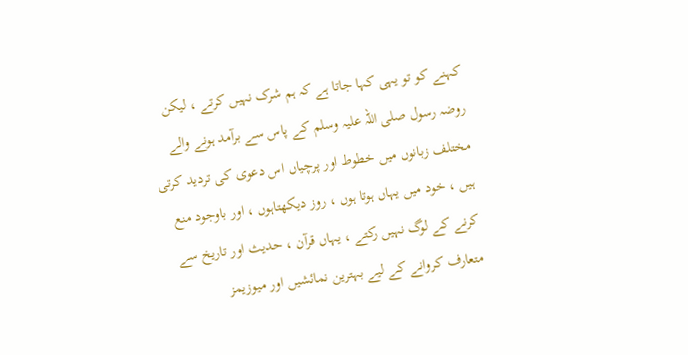کہنے کو تو یہی کہا جاتا ہے کہ ہم شرک نہیں کرتے ، لیکن روضہ رسول صلی اللہ علیہ وسلم کے پاس سے برآمد ہونے والے مختلف زبانوں میں خطوط اور پرچیاں اس دعوی کی تردید کرتی ہیں ، خود میں یہاں ہوتا ہوں ، روز دیکھتاہوں ، اور باوجود منع کرنے کے لوگ نہیں رکتے ، یہاں قرآن ، حدیث اور تاریخ سے متعارف کروانے کے لیے بہترین نمائشیں اور میوزیمز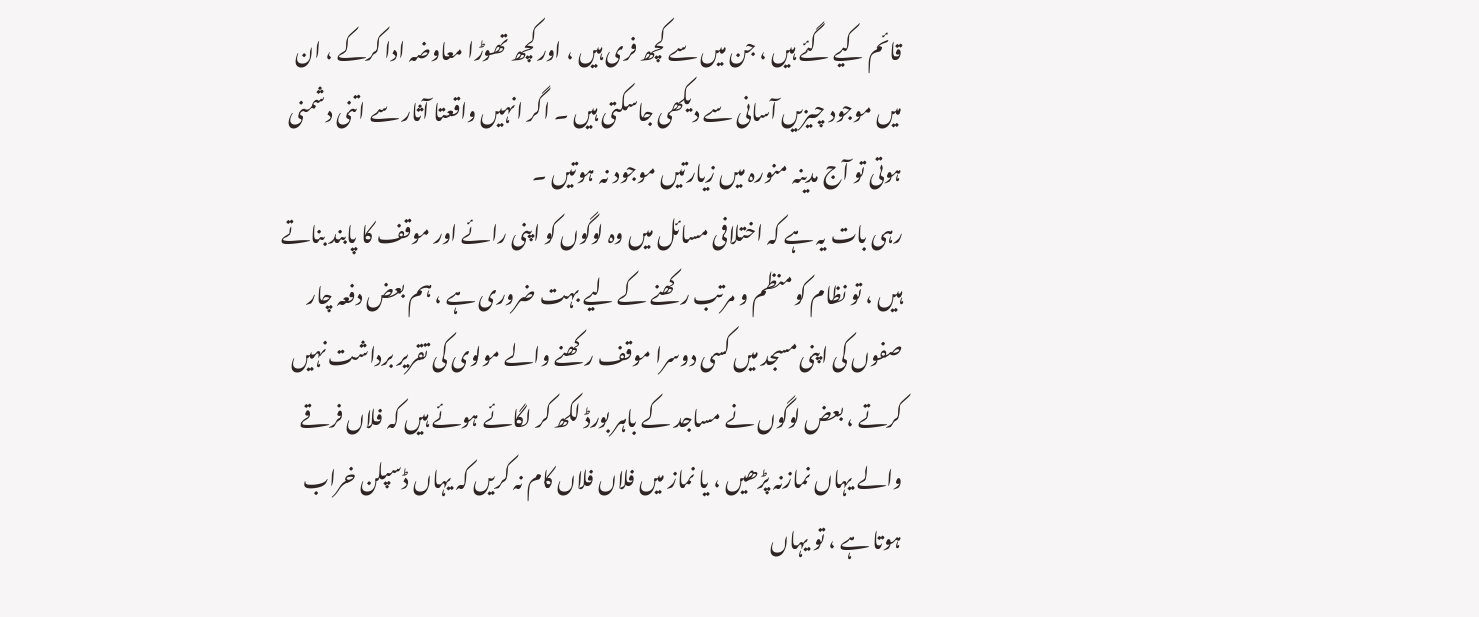قائم کیے گئے ہیں ، جن میں سے کچھ فری ہیں ، اور کچھ تھوڑا معاوضہ ادا کرکے ، ان میں موجود چیزیں آسانی سے دیکھی جاسکتی ہیں ۔ اگر انہیں واقعتا آثار سے اتنی دشمنی ہوتی تو آج مدینہ منورہ میں زیارتیں موجود نہ ہوتیں ۔
رہی بات یہ ہے کہ اختلافی مسائل میں وہ لوگوں کو اپنی رائے اور موقف کا پابند بناتے ہیں ، تو نظام کو منظم و مرتب رکھنے کے لیے بہت ضروری ہے ، ہم بعض دفعہ چار صفوں کی اپنی مسجد میں کسی دوسرا موقف رکھنے والے مولوی کی تقریر برداشت نہیں کرتے ، بعض لوگوں نے مساجد کے باہر بورڈ لکھ کر لگائے ہوئے ہیں کہ فلاں فرقے والے یہاں نمازنہ پڑھیں ، یا نماز میں فلاں فلاں کام نہ کریں کہ یہاں ڈسپلن خراب ہوتا ہے ، تو یہاں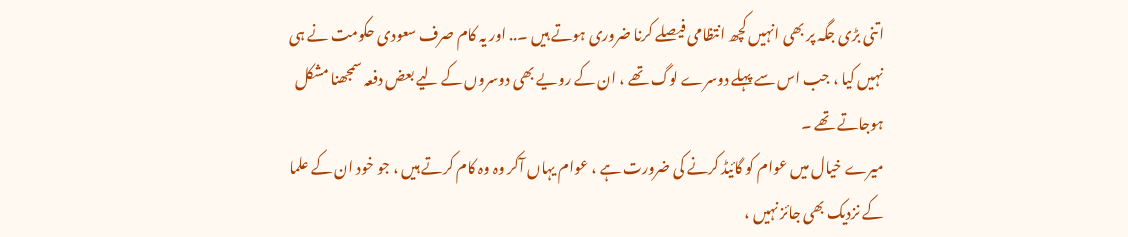اتنی بڑی جگہ پر بھی انہیں کچھ انتظامی فیصلے کرنا ضروری ہوتے ہیں ۔.. اور یہ کام صرف سعودی حکومت نے ہی نہیں کیا ، جب اس سے پہلے دوسرے لوگ تھے ، ان کے رویے بھی دوسروں کے لیے بعض دفعہ سمجھنا مشکل ہوجاتے تھے ۔
میرے خیال میں عوام کو گائیڈ کرنے کی ضرورت ہے ، عوام یہاں آکر وہ وہ کام کرتے ہیں ، جو خود ان کے علما کے نزدیک بھی جائز نہیں ،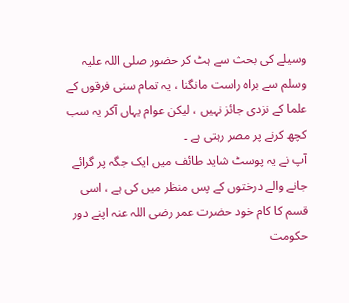وسیلے کی بحث سے ہٹ کر حضور صلی اللہ علیہ وسلم سے براہ راست مانگنا ، یہ تمام سنی فرقوں کے علما کے نزدی جائز نہیں ، لیکن عوام یہاں آکر یہ سب کچھ کرنے پر مصر رہتی ہے ۔
آپ نے یہ پوسٹ شاید طائف میں ایک جگہ پر گرائے جانے والے درختوں کے پس منظر میں کی ہے ، اسی قسم کا کام خود حضرت عمر رضی اللہ عنہ اپنے دور حکومت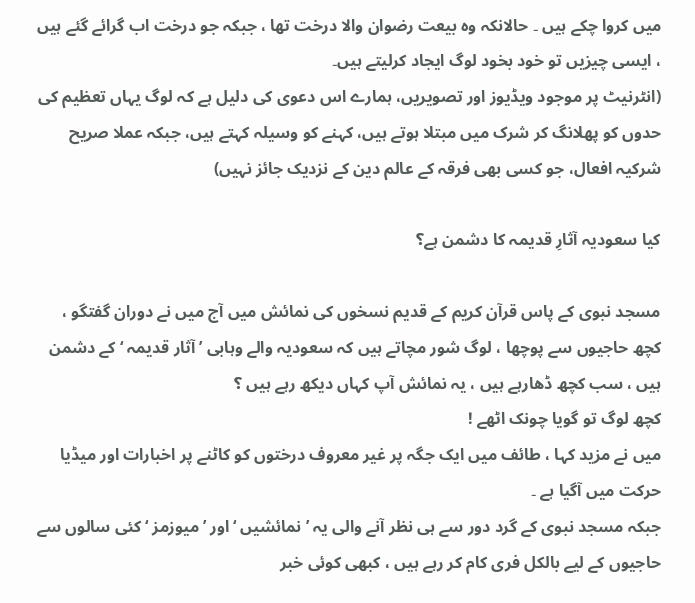میں کروا چکے ہیں ۔ حالانکہ وہ بیعت رضوان والا درخت تھا ، جبکہ جو درخت اب گرائے گئے ہیں ، ایسی چیزیں تو خود بخود لوگ ایجاد کرلیتے ہیں۔
(انٹرنیٹ پر موجود ویڈيوز اور تصویریں، ہمارے اس دعوی کی دلیل ہے کہ لوگ یہاں تعظیم کی حدوں کو پھلانگ کر شرک میں مبتلا ہوتے ہیں، کہنے کو وسیلہ کہتے ہیں، جبکہ عملا صریح شرکیہ افعال، جو کسی بھی فرقہ کے عالم دین کے نزدیک جائز نہیں)

کیا سعودیہ آثارِ قدیمہ کا دشمن ہے؟

مسجد نبوی کے پاس قرآن کریم کے قدیم نسخوں کی نمائش میں آج میں نے دوران گفتگو ، کچھ حاجیوں سے پوچھا ، لوگ شور مچاتے ہیں کہ سعودیہ والے وہابی ’ آثار قدیمہ ‘ کے دشمن ہیں ، سب کچھ ڈھارہے ہیں ، یہ نمائش آپ کہاں دیکھ رہے ہیں ؟
کچھ لوگ تو گویا چونک اٹھے !
میں نے مزید کہا ، طائف میں ایک جگہ پر غیر معروف درختوں کو کاٹنے پر اخبارات اور میڈیا حرکت میں آگیا ہے ۔
جبکہ مسجد نبوی کے گرد دور سے ہی نظر آنے والی یہ ’ نمائشیں ‘ اور ’ میوزمز ‘ کئی سالوں سے حاجیوں کے لیے بالکل فری کام کر رہے ہیں ، کبھی کوئی خبر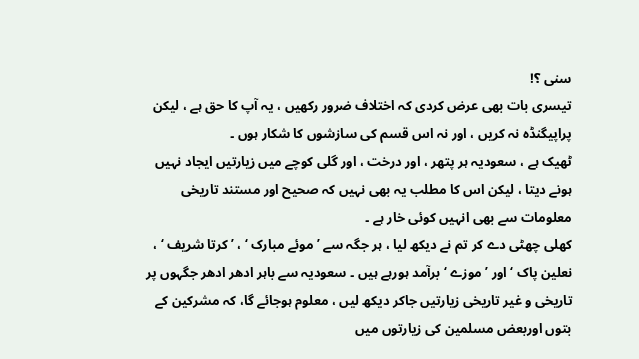سنی ؟!
تیسری بات بھی عرض کردی کہ اختلاف ضرور رکھیں ، یہ آپ کا حق ہے ، لیکن پراپیگنڈہ نہ کریں ، اور نہ اس قسم کی سازشوں کا شکار ہوں ۔
ٹھیک ہے ، سعودیہ ہر پتھر ، اور درخت ، اور گلی کوچے میں زیارتیں ایجاد نہیں ہونے دیتا ، لیکن اس کا مطلب یہ بھی نہیں کہ صحیح اور مستند تاریخی معلومات سے بھی انہیں کوئی خار ہے ۔
کھلی چھٹی دے کر تم نے دیکھ لیا ، ہر جگہ سے ’ موئے مبارک ‘ ، ’ کرتا شریف ‘ ، نعلین پاک ‘ اور ’ موزے ‘ برآمد ہورہے ہیں ۔ سعودیہ سے باہر ادھر ادھر جگہوں پر تاریخی و غیر تاریخی زیارتیں جاکر دیکھ لیں ، معلوم ہوجائے گا، کہ مشرکین کے بتوں اوربعض مسلمین کی زیارتوں میں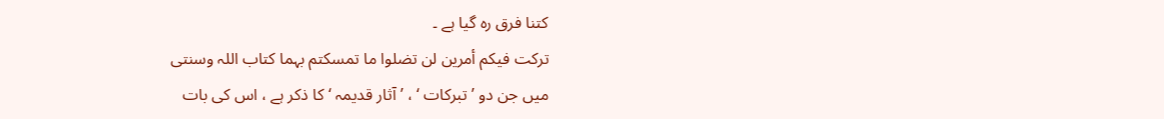کتنا فرق رہ گیا ہے ۔
ترکت فیکم أمرین لن تضلوا ما تمسکتم بہما کتاب اللہ وسنتی
میں جن دو ’ تبرکات ‘ ، ’ آثار قدیمہ ‘ کا ذکر ہے ، اس کی بات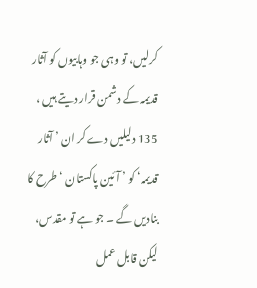کرلیں، تو وہی جو وہابیوں کو آثار قدیمہ کے دشمن قرار دیتے ہیں ، 135 دلیلیں دے کر ان ’ آثار قدیمہ‘ کو ’ آئین پاکستان ‘ طرح کا بنادیں گے ۔ جو ہے تو مقدس، لیکن قابل عمل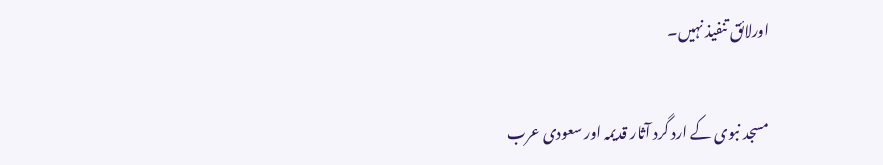اورلائق تنفیذ نہیں۔

مسجد نبوی کے ارد گرد آثار قدیمہ اور سعودی عرب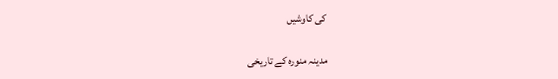کی کاوشیں

مدینہ منورہ کے تاریخی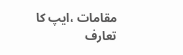مقامات ،ایپ کا تعارف